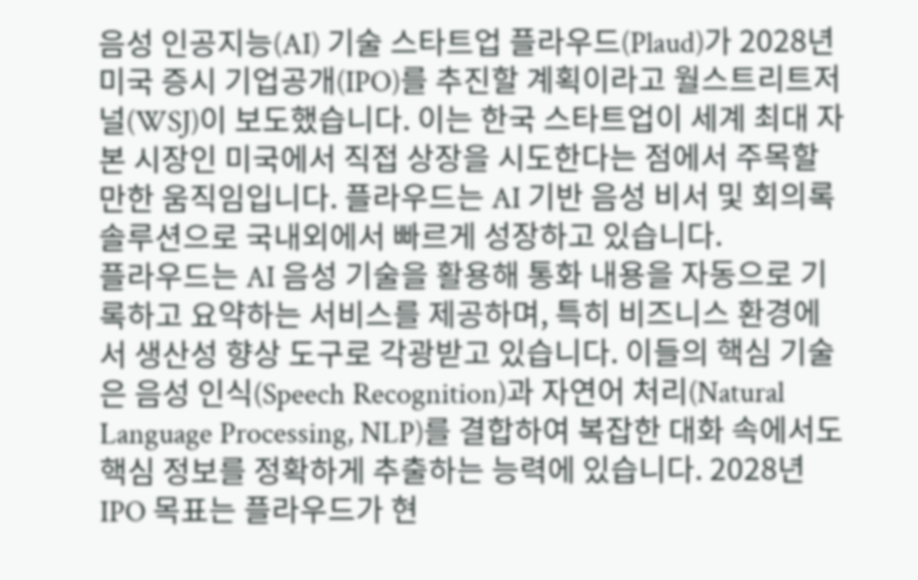음성 인공지능(AI) 기술 스타트업 플라우드(Plaud)가 2028년 미국 증시 기업공개(IPO)를 추진할 계획이라고 월스트리트저널(WSJ)이 보도했습니다. 이는 한국 스타트업이 세계 최대 자본 시장인 미국에서 직접 상장을 시도한다는 점에서 주목할 만한 움직임입니다. 플라우드는 AI 기반 음성 비서 및 회의록 솔루션으로 국내외에서 빠르게 성장하고 있습니다.
플라우드는 AI 음성 기술을 활용해 통화 내용을 자동으로 기록하고 요약하는 서비스를 제공하며, 특히 비즈니스 환경에서 생산성 향상 도구로 각광받고 있습니다. 이들의 핵심 기술은 음성 인식(Speech Recognition)과 자연어 처리(Natural Language Processing, NLP)를 결합하여 복잡한 대화 속에서도 핵심 정보를 정확하게 추출하는 능력에 있습니다. 2028년 IPO 목표는 플라우드가 현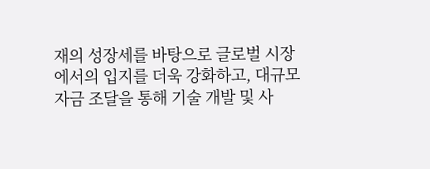재의 성장세를 바탕으로 글로벌 시장에서의 입지를 더욱 강화하고, 대규모 자금 조달을 통해 기술 개발 및 사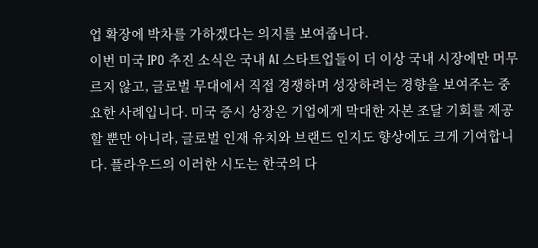업 확장에 박차를 가하겠다는 의지를 보여줍니다.
이번 미국 IPO 추진 소식은 국내 AI 스타트업들이 더 이상 국내 시장에만 머무르지 않고, 글로벌 무대에서 직접 경쟁하며 성장하려는 경향을 보여주는 중요한 사례입니다. 미국 증시 상장은 기업에게 막대한 자본 조달 기회를 제공할 뿐만 아니라, 글로벌 인재 유치와 브랜드 인지도 향상에도 크게 기여합니다. 플라우드의 이러한 시도는 한국의 다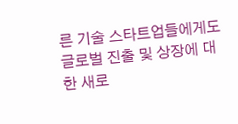른 기술 스타트업들에게도 글로벌 진출 및 상장에 대한 새로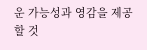운 가능성과 영감을 제공할 것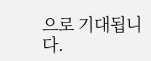으로 기대됩니다.